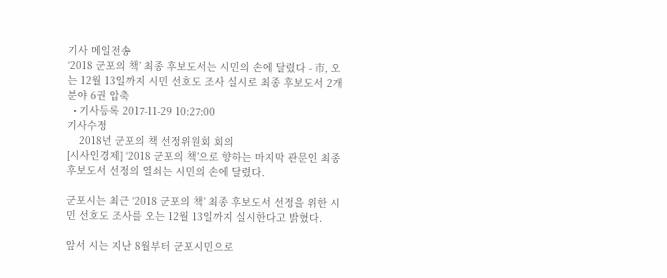기사 메일전송
‘2018 군포의 책’ 최종 후보도서는 시민의 손에 달렸다 - 市, 오는 12월 13일까지 시민 선호도 조사 실시로 최종 후보도서 2개 분야 6권 압축
  • 기사등록 2017-11-29 10:27:00
기사수정
    2018년 군포의 책 선정위원회 회의
[시사인경제] ‘2018 군포의 책’으로 향하는 마지막 관문인 최종 후보도서 선정의 열쇠는 시민의 손에 달렸다.

군포시는 최근 ‘2018 군포의 책’ 최종 후보도서 선정을 위한 시민 선호도 조사를 오는 12월 13일까지 실시한다고 밝혔다.

앞서 시는 지난 8월부터 군포시민으로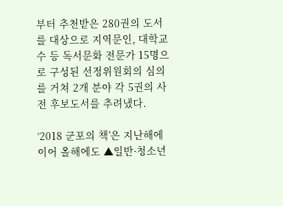부터 추천받은 280권의 도서를 대상으로 지역문인, 대학교수 등 독서문화 전문가 15명으로 구성된 선정위원회의 심의를 거쳐 2개 분야 각 5권의 사전 후보도서를 추려냈다.

‘2018 군포의 책’은 지난해에 이어 올해에도 ▲일반·청소년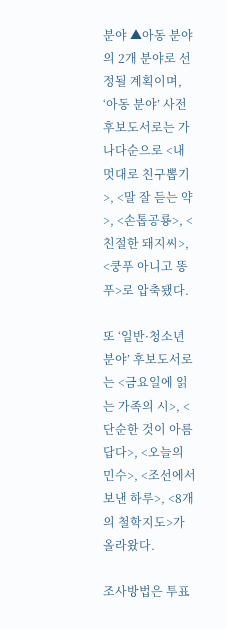분야 ▲아동 분야의 2개 분야로 선정될 계획이며, ‘아동 분야’ 사전 후보도서로는 가나다순으로 <내 멋대로 친구뽑기>, <말 잘 듣는 약>, <손톱공룡>, <친절한 돼지씨>, <쿵푸 아니고 똥푸>로 압축됐다.

또 ‘일반·청소년 분야’ 후보도서로는 <금요일에 읽는 가족의 시>, <단순한 것이 아름답다>, <오늘의 민수>, <조선에서 보낸 하루>, <8개의 철학지도>가 올라왔다.

조사방법은 투표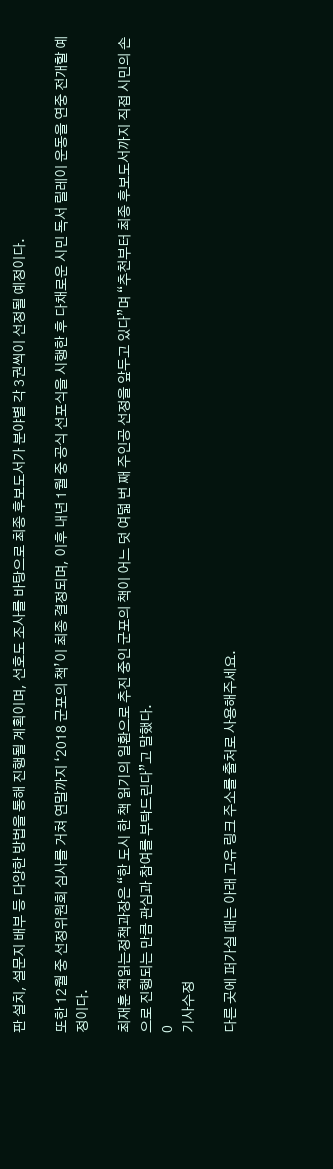판 설치, 설문지 배부 등 다양한 방법을 통해 진행될 계획이며, 선호도 조사를 바탕으로 최종 후보도서가 분야별 각 3권씩이 선정될 예정이다.

또한 12월 중 선정위원회 심사를 거쳐 연말까지 ‘2018 군포의 책’이 최종 결정되며, 이후 내년 1월 중 공식 선포식을 시행한 후 다채로운 시민 독서 릴레이 운동을 연중 전개할 예정이다.

최재훈 책읽는정책과장은 “한 도시 한 책 읽기의 일환으로 추진 중인 군포의 책이 어느 덧 여덟 번 째 주인공 선정을 앞두고 있다”며 “추천부터 최종 후보도서까지 직접 시민의 손으로 진행되는 만큼 관심과 참여를 부탁드린다”고 말했다.
0
기사수정

다른 곳에 퍼가실 때는 아래 고유 링크 주소를 출처로 사용해주세요.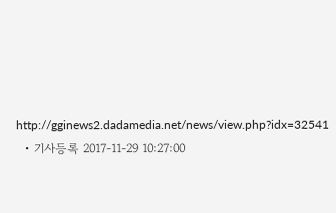http://gginews2.dadamedia.net/news/view.php?idx=32541
  • 기사등록 2017-11-29 10:27:00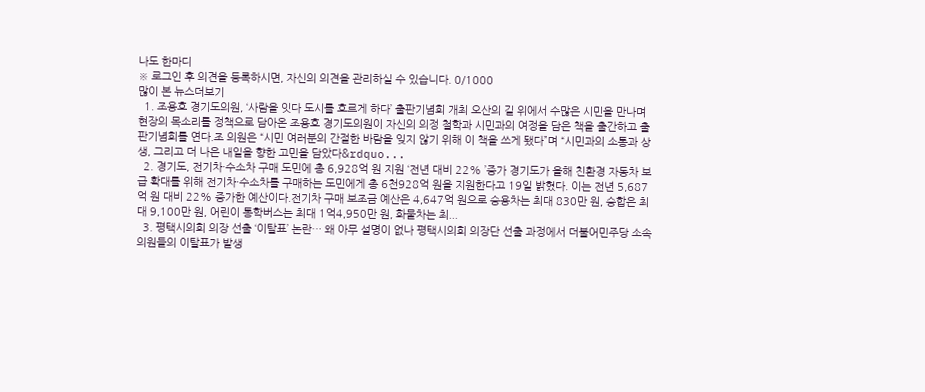나도 한마디
※ 로그인 후 의견을 등록하시면, 자신의 의견을 관리하실 수 있습니다. 0/1000
많이 본 뉴스더보기
  1. 조용호 경기도의원, ‘사람을 잇다 도시를 흐르게 하다’ 출판기념회 개최 오산의 길 위에서 수많은 시민을 만나며 현장의 목소리를 정책으로 담아온 조용호 경기도의원이 자신의 의정 철학과 시민과의 여정을 담은 책을 출간하고 출판기념회를 연다.조 의원은 “시민 여러분의 간절한 바람을 잊지 않기 위해 이 책을 쓰게 됐다”며 “시민과의 소통과 상생, 그리고 더 나은 내일을 향한 고민을 담았다&rdquo...
  2. 경기도, 전기차·수소차 구매 도민에 총 6,928억 원 지원 ‘전년 대비 22% ’증가 경기도가 올해 친환경 자동차 보급 확대를 위해 전기차·수소차를 구매하는 도민에게 총 6천928억 원을 지원한다고 19일 밝혔다. 이는 전년 5,687억 원 대비 22% 증가한 예산이다.전기차 구매 보조금 예산은 4,647억 원으로 승용차는 최대 830만 원, 승합은 최대 9,100만 원, 어린이 통학버스는 최대 1억4,950만 원, 화물차는 최...
  3. 평택시의회 의장 선출 ‘이탈표’ 논란… 왜 아무 설명이 없나 평택시의회 의장단 선출 과정에서 더불어민주당 소속 의원들의 이탈표가 발생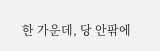한 가운데, 당 안팎에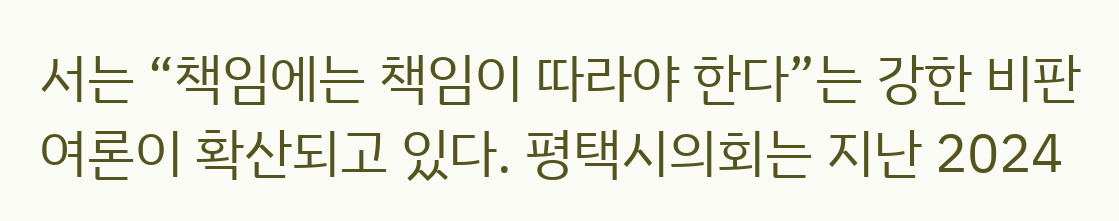서는 “책임에는 책임이 따라야 한다”는 강한 비판 여론이 확산되고 있다. 평택시의회는 지난 2024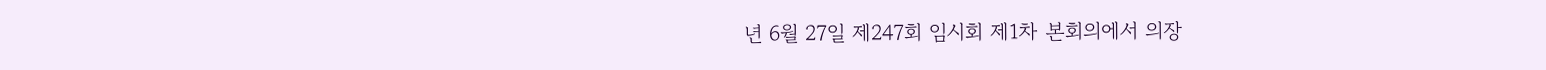년 6월 27일 제247회 임시회 제1차 본회의에서 의장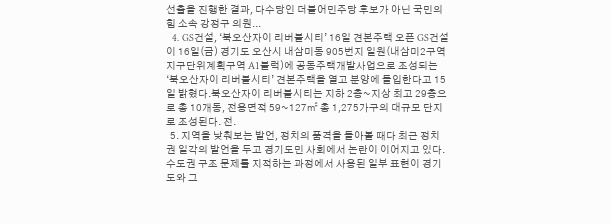선출을 진행한 결과, 다수당인 더불어민주당 후보가 아닌 국민의힘 소속 강정구 의원...
  4. GS건설, ‘북오산자이 리버블시티’ 16일 견본주택 오픈 GS건설이 16일(금) 경기도 오산시 내삼미동 905번지 일원(내삼미2구역 지구단위계획구역 A1블럭)에 공동주택개발사업으로 조성되는 ‘북오산자이 리버블시티’ 견본주택을 열고 분양에 돌입한다고 15일 밝혔다.북오산자이 리버블시티는 지하 2층~지상 최고 29층으로 총 10개동, 전용면적 59~127㎡ 총 1,275가구의 대규모 단지로 조성된다. 전.
  5. 지역을 낮춰보는 발언, 정치의 품격을 돌아볼 때다 최근 정치권 일각의 발언을 두고 경기도민 사회에서 논란이 이어지고 있다. 수도권 구조 문제를 지적하는 과정에서 사용된 일부 표현이 경기도와 그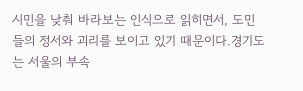시민을 낮춰 바라보는 인식으로 읽히면서, 도민들의 정서와 괴리를 보이고 있기 때문이다.경기도는 서울의 부속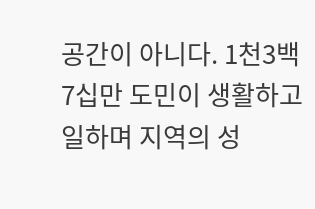공간이 아니다. 1천3백7십만 도민이 생활하고 일하며 지역의 성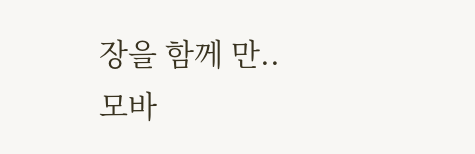장을 함께 만..
모바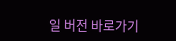일 버전 바로가기